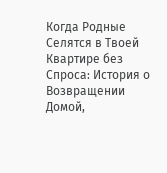Когда Родные Селятся в Твоей Квартире без Спроса: История о Возвращении Домой,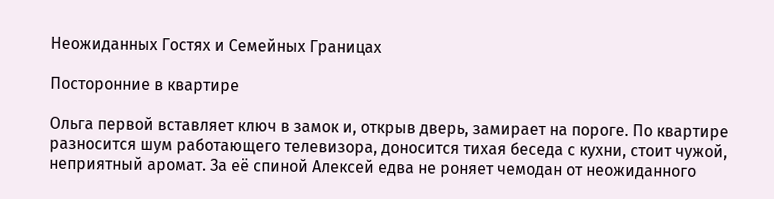Неожиданных Гостях и Семейных Границах

Посторонние в квартире

Ольга первой вставляет ключ в замок и, открыв дверь, замирает на пороге. По квартире разносится шум работающего телевизора, доносится тихая беседа с кухни, стоит чужой, неприятный аромат. За её спиной Алексей едва не роняет чемодан от неожиданного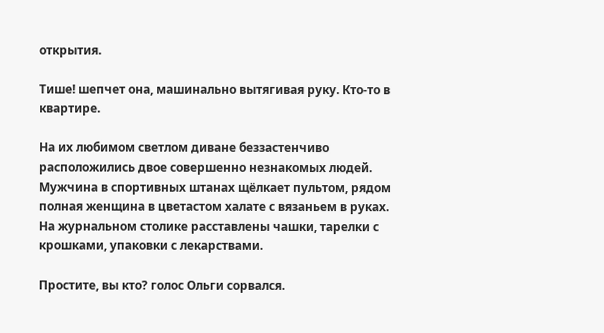открытия.

Тише! шепчет она, машинально вытягивая руку. Кто-то в квартире.

На их любимом светлом диване беззастенчиво расположились двое совершенно незнакомых людей. Мужчина в спортивных штанах щёлкает пультом, рядом полная женщина в цветастом халате с вязаньем в руках. На журнальном столике расставлены чашки, тарелки с крошками, упаковки с лекарствами.

Простите, вы кто? голос Ольги сорвался.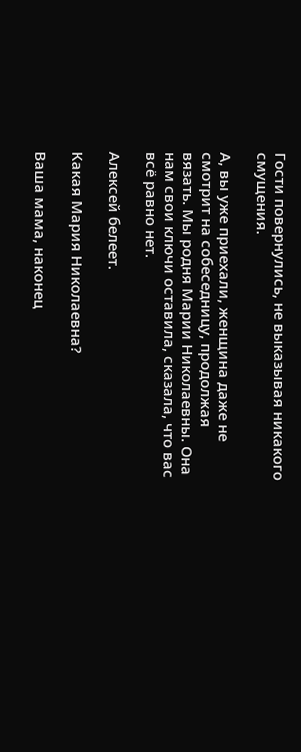Гости повернулись, не выказывая никакого смущения.

А, вы уже приехали, женщина даже не смотрит на собеседницу, продолжая вязать. Мы родня Марии Николаевны. Она нам свои ключи оставила, сказала, что вас всё равно нет.

Алексей белеет.

Какая Мария Николаевна?

Ваша мама, наконец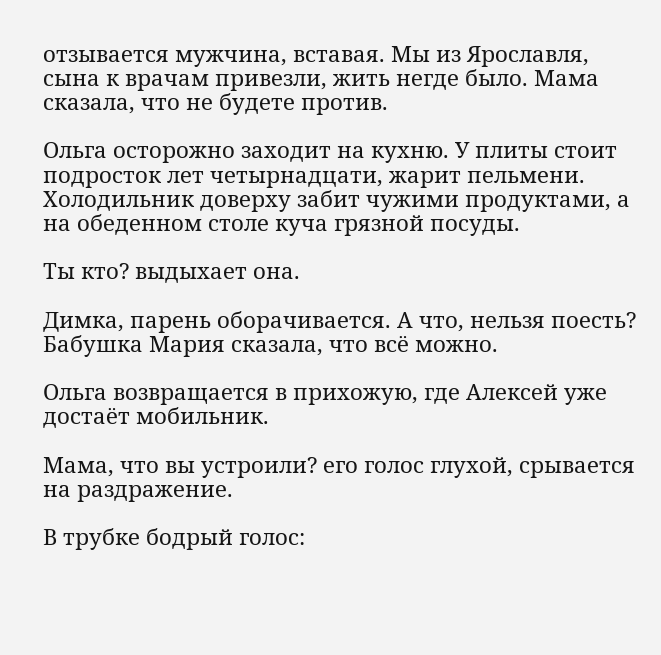отзывается мужчина, вставая. Мы из Ярославля, сына к врачам привезли, жить негде было. Мама сказала, что не будете против.

Ольга осторожно заходит на кухню. У плиты стоит подросток лет четырнадцати, жарит пельмени. Холодильник доверху забит чужими продуктами, а на обеденном столе куча грязной посуды.

Ты кто? выдыхает она.

Димка, парень оборачивается. А что, нельзя поесть? Бабушка Мария сказала, что всё можно.

Ольга возвращается в прихожую, где Алексей уже достаёт мобильник.

Мама, что вы устроили? его голос глухой, срывается на раздражение.

В трубке бодрый голос: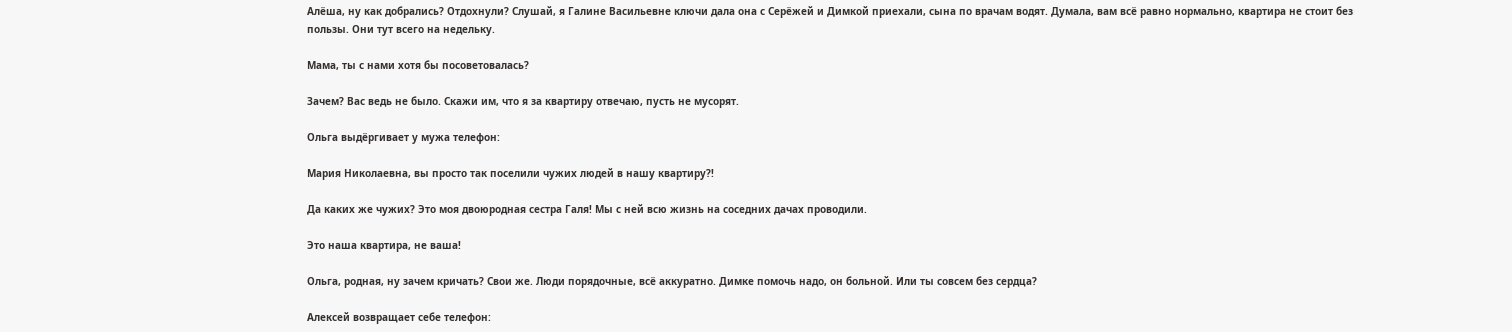Алёша, ну как добрались? Отдохнули? Слушай, я Галине Васильевне ключи дала она с Серёжей и Димкой приехали, сына по врачам водят. Думала, вам всё равно нормально, квартира не стоит без пользы. Они тут всего на недельку.

Мама, ты с нами хотя бы посоветовалась?

Зачем? Вас ведь не было. Скажи им, что я за квартиру отвечаю, пусть не мусорят.

Ольга выдёргивает у мужа телефон:

Мария Николаевна, вы просто так поселили чужих людей в нашу квартиру?!

Да каких же чужих? Это моя двоюродная сестра Галя! Мы с ней всю жизнь на соседних дачах проводили.

Это наша квартира, не ваша!

Ольга, родная, ну зачем кричать? Свои же. Люди порядочные, всё аккуратно. Димке помочь надо, он больной. Или ты совсем без сердца?

Алексей возвращает себе телефон: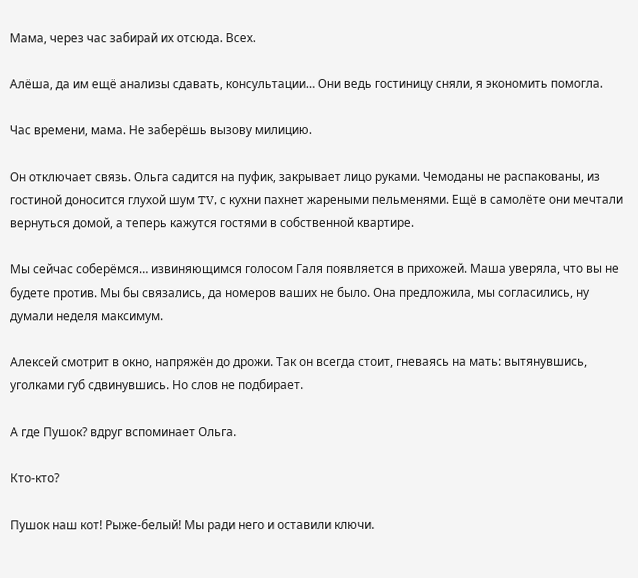Мама, через час забирай их отсюда. Всех.

Алёша, да им ещё анализы сдавать, консультации… Они ведь гостиницу сняли, я экономить помогла.

Час времени, мама. Не заберёшь вызову милицию.

Он отключает связь. Ольга садится на пуфик, закрывает лицо руками. Чемоданы не распакованы, из гостиной доносится глухой шум TV, с кухни пахнет жареными пельменями. Ещё в самолёте они мечтали вернуться домой, а теперь кажутся гостями в собственной квартире.

Мы сейчас соберёмся… извиняющимся голосом Галя появляется в прихожей. Маша уверяла, что вы не будете против. Мы бы связались, да номеров ваших не было. Она предложила, мы согласились, ну думали неделя максимум.

Алексей смотрит в окно, напряжён до дрожи. Так он всегда стоит, гневаясь на мать: вытянувшись, уголками губ сдвинувшись. Но слов не подбирает.

А где Пушок? вдруг вспоминает Ольга.

Кто-кто?

Пушок наш кот! Рыже-белый! Мы ради него и оставили ключи.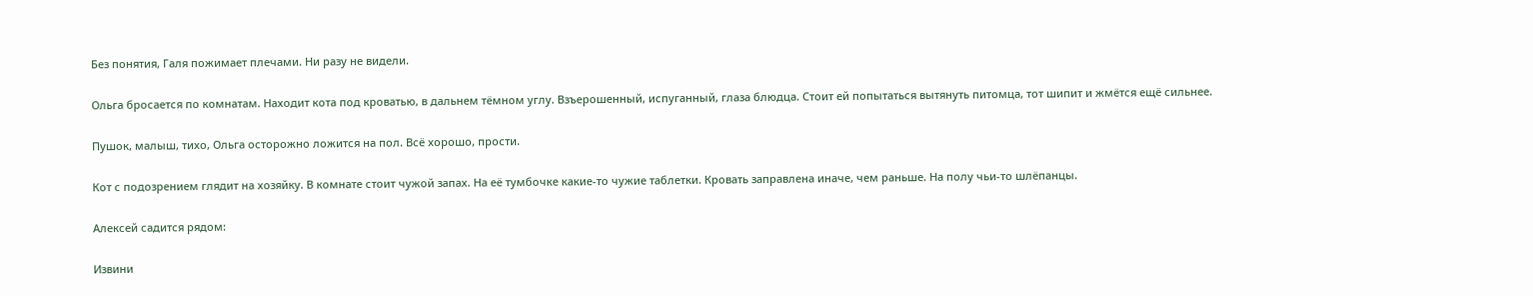Без понятия, Галя пожимает плечами. Ни разу не видели.

Ольга бросается по комнатам. Находит кота под кроватью, в дальнем тёмном углу. Взъерошенный, испуганный, глаза блюдца. Стоит ей попытаться вытянуть питомца, тот шипит и жмётся ещё сильнее.

Пушок, малыш, тихо, Ольга осторожно ложится на пол. Всё хорошо, прости.

Кот с подозрением глядит на хозяйку. В комнате стоит чужой запах. На её тумбочке какие-то чужие таблетки. Кровать заправлена иначе, чем раньше. На полу чьи-то шлёпанцы.

Алексей садится рядом:

Извини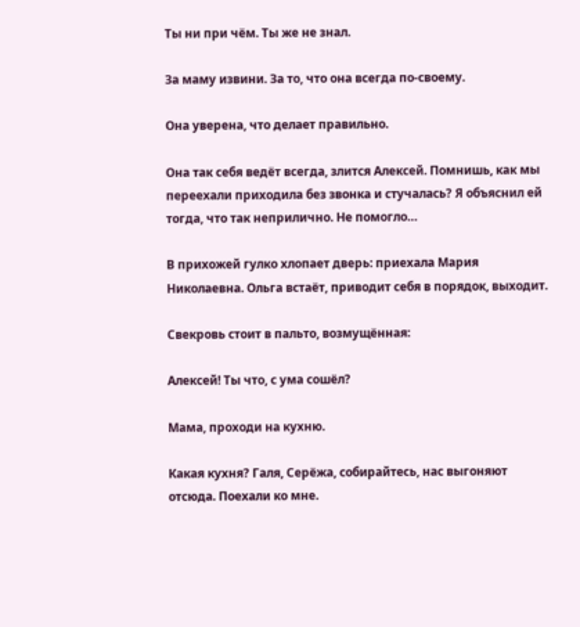Ты ни при чём. Ты же не знал.

За маму извини. За то, что она всегда по-своему.

Она уверена, что делает правильно.

Она так себя ведёт всегда, злится Алексей. Помнишь, как мы переехали приходила без звонка и стучалась? Я объяснил ей тогда, что так неприлично. Не помогло…

В прихожей гулко хлопает дверь: приехала Мария Николаевна. Ольга встаёт, приводит себя в порядок, выходит.

Свекровь стоит в пальто, возмущённая:

Алексей! Ты что, с ума сошёл?

Мама, проходи на кухню.

Какая кухня? Галя, Серёжа, собирайтесь, нас выгоняют отсюда. Поехали ко мне.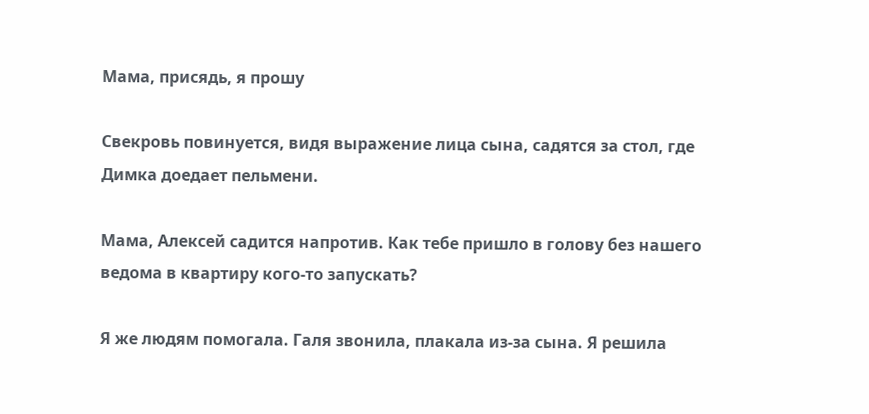Мама, присядь, я прошу

Свекровь повинуется, видя выражение лица сына, садятся за стол, где Димка доедает пельмени.

Мама, Алексей садится напротив. Как тебе пришло в голову без нашего ведома в квартиру кого-то запускать?

Я же людям помогала. Галя звонила, плакала из-за сына. Я решила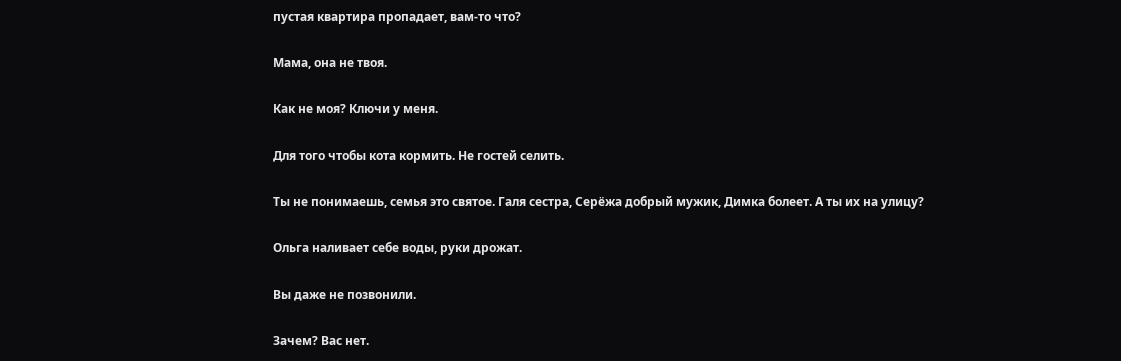пустая квартира пропадает, вам-то что?

Мама, она не твоя.

Как не моя? Ключи у меня.

Для того чтобы кота кормить. Не гостей селить.

Ты не понимаешь, семья это святое. Галя сестра, Серёжа добрый мужик, Димка болеет. А ты их на улицу?

Ольга наливает себе воды, руки дрожат.

Вы даже не позвонили.

Зачем? Вас нет.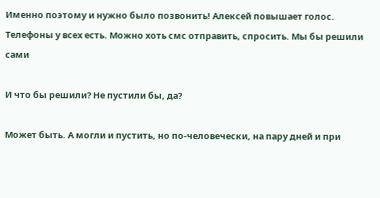Именно поэтому и нужно было позвонить! Алексей повышает голос. Телефоны у всех есть. Можно хоть смс отправить, спросить. Мы бы решили сами

И что бы решили? Не пустили бы, да?

Может быть. А могли и пустить, но по-человечески, на пару дней и при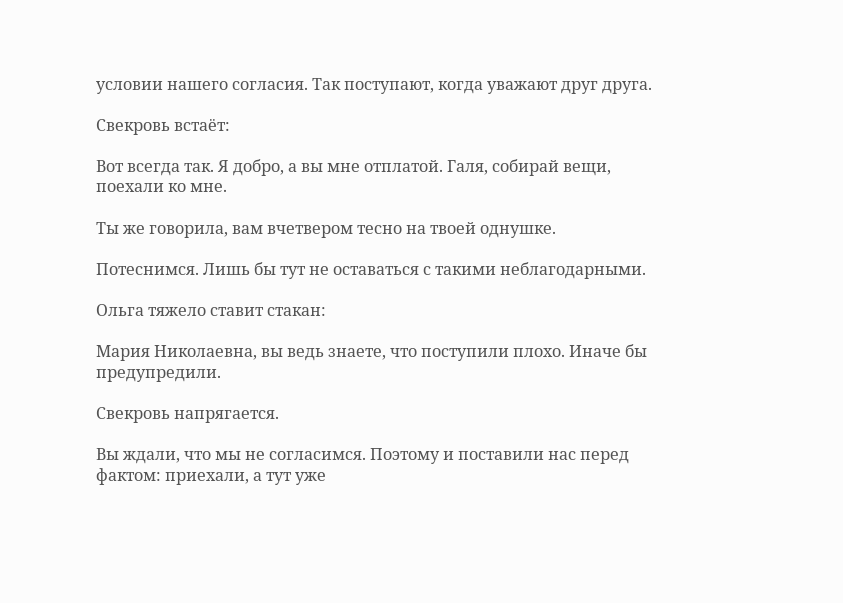условии нашего согласия. Так поступают, когда уважают друг друга.

Свекровь встаёт:

Вот всегда так. Я добро, а вы мне отплатой. Галя, собирай вещи, поехали ко мне.

Ты же говорила, вам вчетвером тесно на твоей однушке.

Потеснимся. Лишь бы тут не оставаться с такими неблагодарными.

Ольга тяжело ставит стакан:

Мария Николаевна, вы ведь знаете, что поступили плохо. Иначе бы предупредили.

Свекровь напрягается.

Вы ждали, что мы не согласимся. Поэтому и поставили нас перед фактом: приехали, а тут уже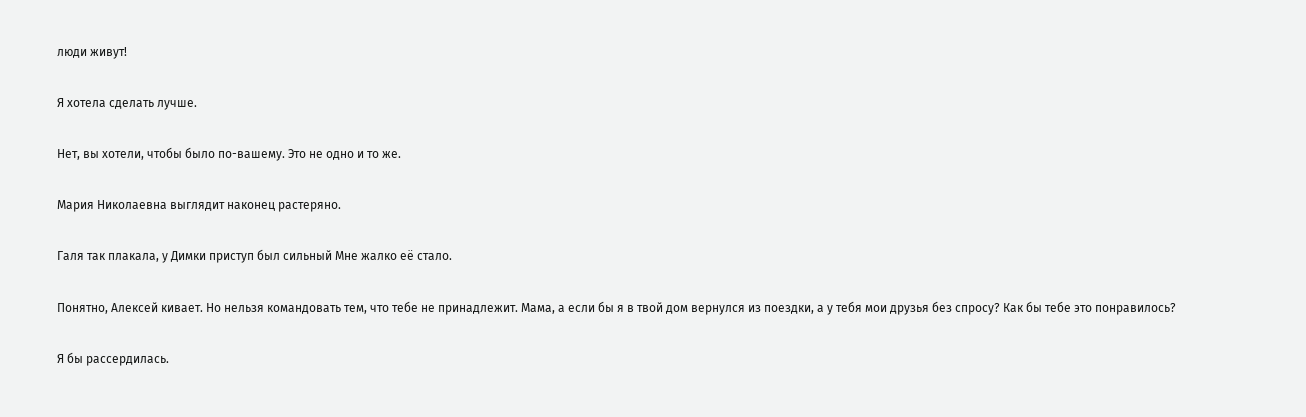люди живут!

Я хотела сделать лучше.

Нет, вы хотели, чтобы было по-вашему. Это не одно и то же.

Мария Николаевна выглядит наконец растеряно.

Галя так плакала, у Димки приступ был сильный Мне жалко её стало.

Понятно, Алексей кивает. Но нельзя командовать тем, что тебе не принадлежит. Мама, а если бы я в твой дом вернулся из поездки, а у тебя мои друзья без спросу? Как бы тебе это понравилось?

Я бы рассердилась.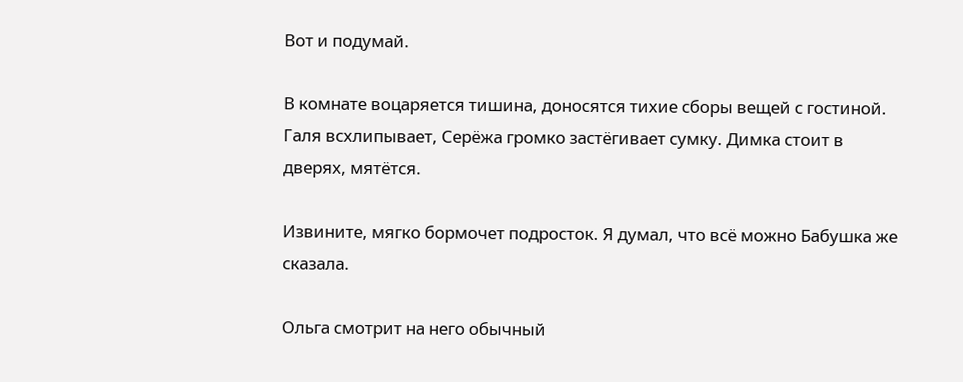Вот и подумай.

В комнате воцаряется тишина, доносятся тихие сборы вещей с гостиной. Галя всхлипывает, Серёжа громко застёгивает сумку. Димка стоит в дверях, мятётся.

Извините, мягко бормочет подросток. Я думал, что всё можно Бабушка же сказала.

Ольга смотрит на него обычный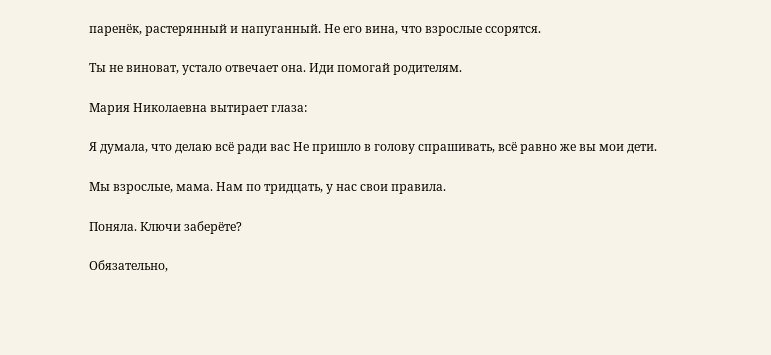паренёк, растерянный и напуганный. Не его вина, что взрослые ссорятся.

Ты не виноват, устало отвечает она. Иди помогай родителям.

Мария Николаевна вытирает глаза:

Я думала, что делаю всё ради вас Не пришло в голову спрашивать, всё равно же вы мои дети.

Мы взрослые, мама. Нам по тридцать, у нас свои правила.

Поняла. Ключи заберёте?

Обязательно,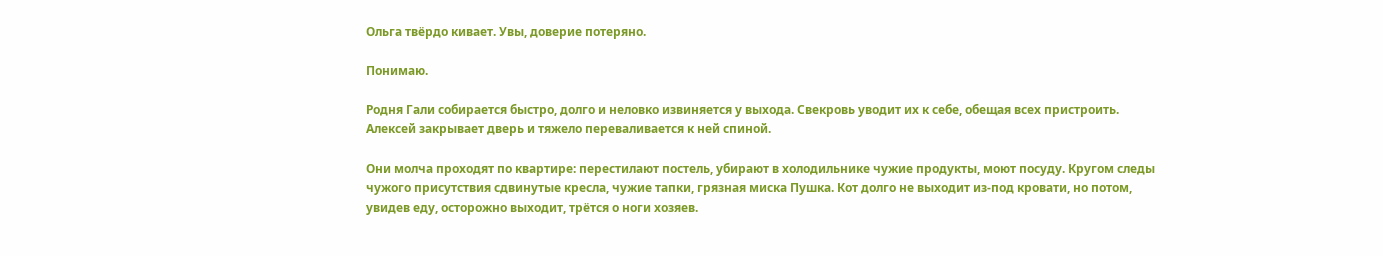Ольга твёрдо кивает. Увы, доверие потеряно.

Понимаю.

Родня Гали собирается быстро, долго и неловко извиняется у выхода. Свекровь уводит их к себе, обещая всех пристроить. Алексей закрывает дверь и тяжело переваливается к ней спиной.

Они молча проходят по квартире: перестилают постель, убирают в холодильнике чужие продукты, моют посуду. Кругом следы чужого присутствия сдвинутые кресла, чужие тапки, грязная миска Пушка. Кот долго не выходит из-под кровати, но потом, увидев еду, осторожно выходит, трётся о ноги хозяев.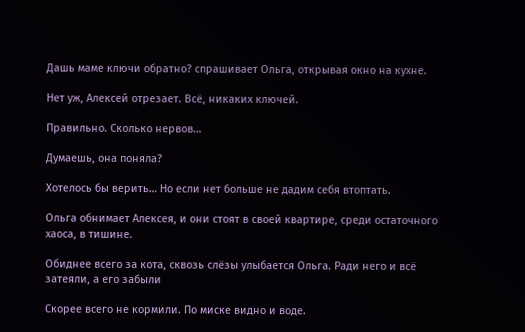Дашь маме ключи обратно? спрашивает Ольга, открывая окно на кухне.

Нет уж, Алексей отрезает. Всё, никаких ключей.

Правильно. Сколько нервов…

Думаешь, она поняла?

Хотелось бы верить… Но если нет больше не дадим себя втоптать.

Ольга обнимает Алексея, и они стоят в своей квартире, среди остаточного хаоса, в тишине.

Обиднее всего за кота, сквозь слёзы улыбается Ольга. Ради него и всё затеяли, а его забыли

Скорее всего не кормили. По миске видно и воде.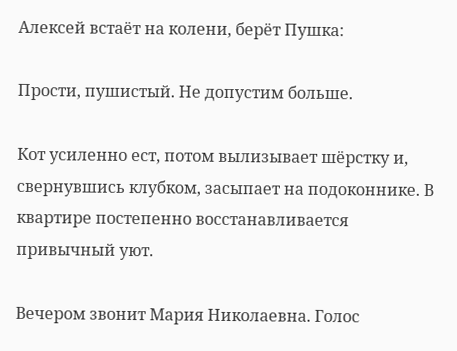Алексей встаёт на колени, берёт Пушка:

Прости, пушистый. Не допустим больше.

Кот усиленно ест, потом вылизывает шёрстку и, свернувшись клубком, засыпает на подоконнике. В квартире постепенно восстанавливается привычный уют.

Вечером звонит Мария Николаевна. Голос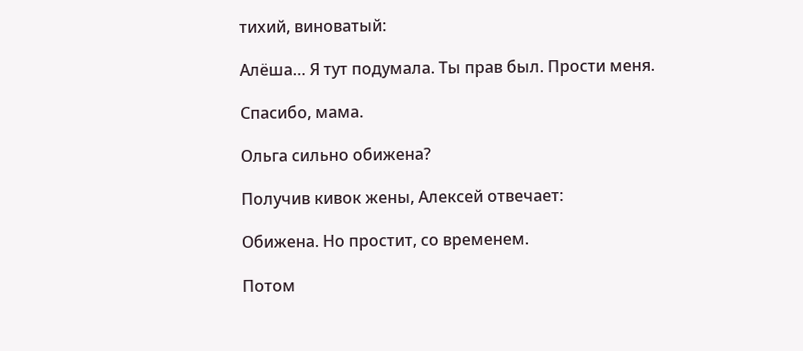тихий, виноватый:

Алёша… Я тут подумала. Ты прав был. Прости меня.

Спасибо, мама.

Ольга сильно обижена?

Получив кивок жены, Алексей отвечает:

Обижена. Но простит, со временем.

Потом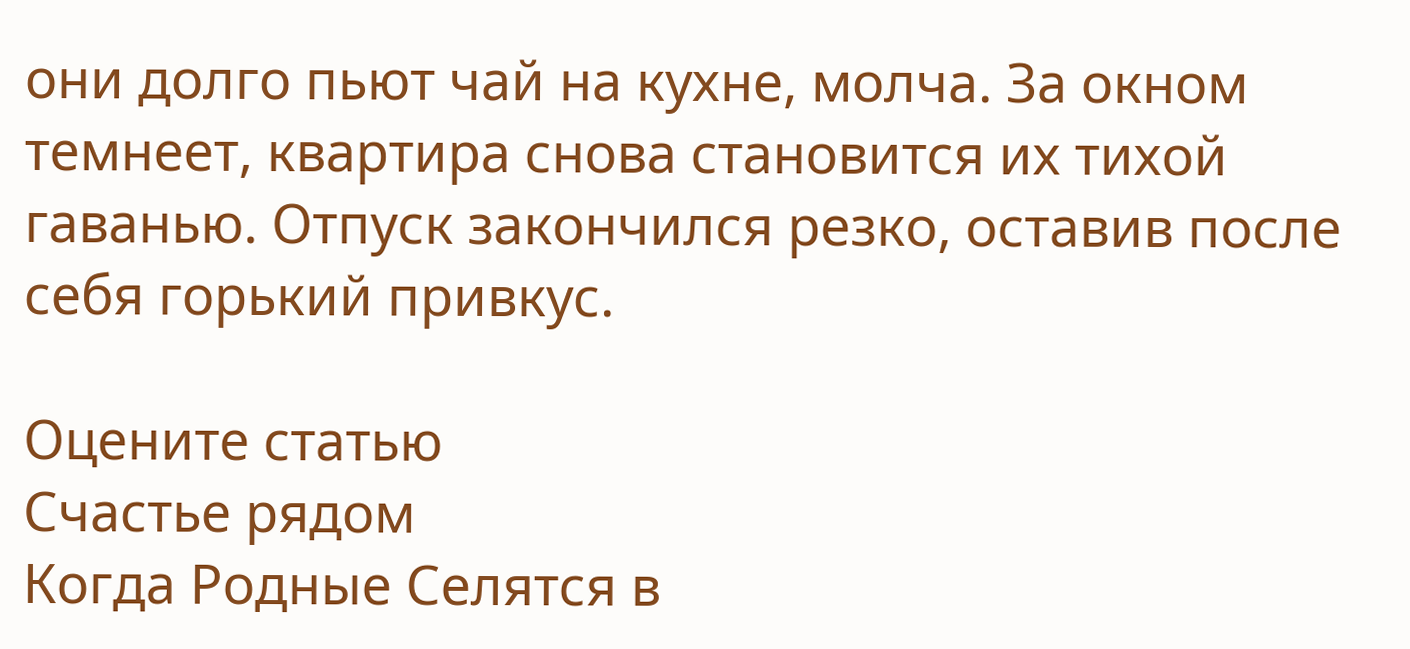они долго пьют чай на кухне, молча. За окном темнеет, квартира снова становится их тихой гаванью. Отпуск закончился резко, оставив после себя горький привкус.

Оцените статью
Счастье рядом
Когда Родные Селятся в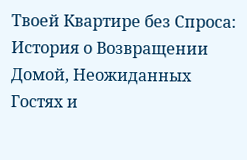Твоей Квартире без Спроса: История о Возвращении Домой, Неожиданных Гостях и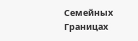Семейных Границах